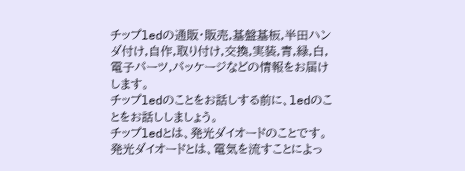チップledの通販・販売,基盤基板,半田ハンダ付け,自作,取り付け,交換,実装,青,緑,白,電子パーツ,パッケージなどの情報をお届けします。
チップledのことをお話しする前に、ledのことをお話ししましょう。
チップledとは、発光ダイオードのことです。 発光ダイオードとは、電気を流すことによっ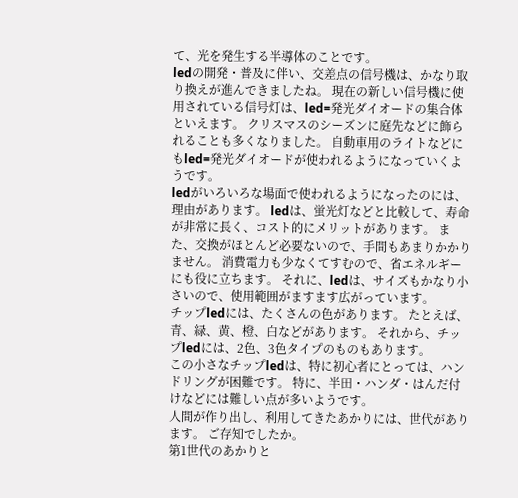て、光を発生する半導体のことです。
ledの開発・普及に伴い、交差点の信号機は、かなり取り換えが進んできましたね。 現在の新しい信号機に使用されている信号灯は、led=発光ダイオードの集合体といえます。 クリスマスのシーズンに庭先などに飾られることも多くなりました。 自動車用のライトなどにもled=発光ダイオードが使われるようになっていくようです。
ledがいろいろな場面で使われるようになったのには、理由があります。 ledは、蛍光灯などと比較して、寿命が非常に長く、コスト的にメリットがあります。 また、交換がほとんど必要ないので、手間もあまりかかりません。 消費電力も少なくてすむので、省エネルギーにも役に立ちます。 それに、ledは、サイズもかなり小さいので、使用範囲がますます広がっています。
チップledには、たくさんの色があります。 たとえば、青、緑、黄、橙、白などがあります。 それから、チップledには、2色、3色タイプのものもあります。
この小さなチップledは、特に初心者にとっては、ハンドリングが困難です。 特に、半田・ハンダ・はんだ付けなどには難しい点が多いようです。
人間が作り出し、利用してきたあかりには、世代があります。 ご存知でしたか。
第1世代のあかりと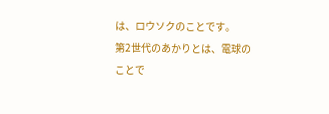は、ロウソクのことです。
第2世代のあかりとは、電球のことで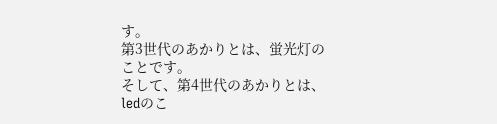す。
第3世代のあかりとは、蛍光灯のことです。
そして、第4世代のあかりとは、ledのこ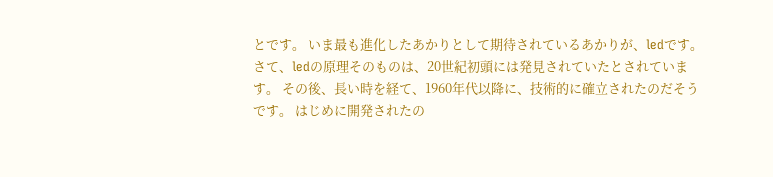とです。 いま最も進化したあかりとして期待されているあかりが、ledです。
さて、ledの原理そのものは、20世紀初頭には発見されていたとされています。 その後、長い時を経て、1960年代以降に、技術的に確立されたのだそうです。 はじめに開発されたの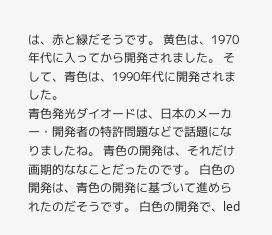は、赤と緑だそうです。 黄色は、1970年代に入ってから開発されました。 そして、青色は、1990年代に開発されました。
青色発光ダイオードは、日本のメーカー・開発者の特許問題などで話題になりましたね。 青色の開発は、それだけ画期的ななことだったのです。 白色の開発は、青色の開発に基づいて進められたのだそうです。 白色の開発で、led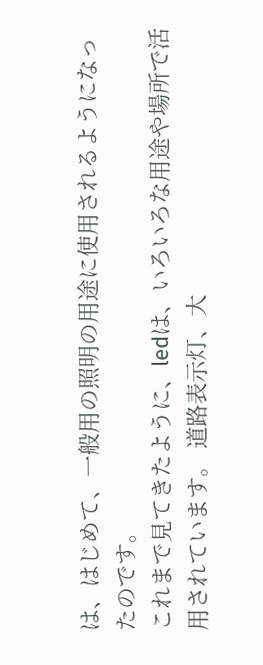は、はじめて、一般用の照明の用途に使用されるようになったのです。
これまで見てきたように、ledは、いろいろな用途や場所で活用されています。 道路表示灯、大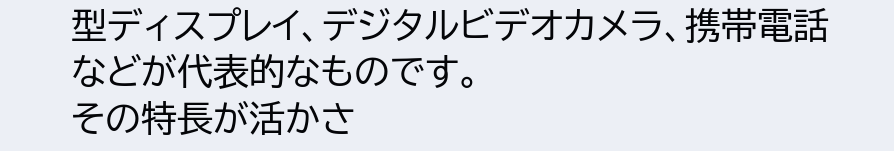型ディスプレイ、デジタルビデオカメラ、携帯電話などが代表的なものです。
その特長が活かさ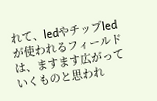れて、ledやチップledが使われるフィールドは、ますます広がっていくものと思われ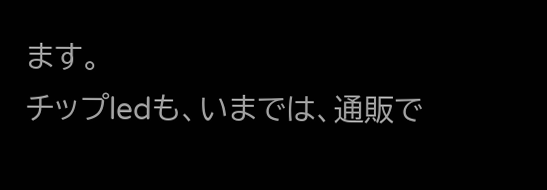ます。
チップledも、いまでは、通販で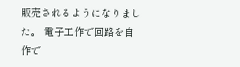販売されるようになりました。 電子工作で回路を自作で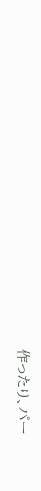作ったり、パー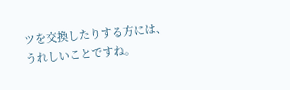ツを交換したりする方には、うれしいことですね。